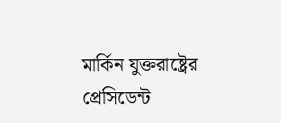মার্কিন যুক্তরাষ্ট্রের প্রেসিডেন্ট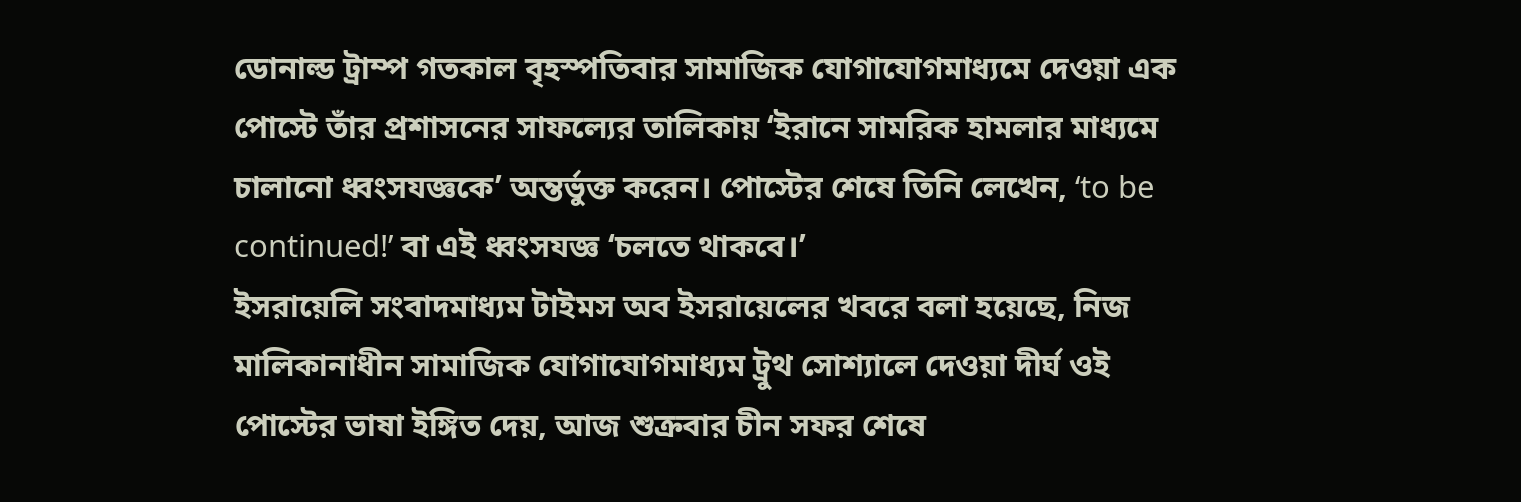ডোনাল্ড ট্রাম্প গতকাল বৃহস্পতিবার সামাজিক যোগাযোগমাধ্যমে দেওয়া এক পোস্টে তাঁর প্রশাসনের সাফল্যের তালিকায় ‘ইরানে সামরিক হামলার মাধ্যমে চালানো ধ্বংসযজ্ঞকে’ অন্তর্ভুক্ত করেন। পোস্টের শেষে তিনি লেখেন, ‘to be continued!’ বা এই ধ্বংসযজ্ঞ ‘চলতে থাকবে।’
ইসরায়েলি সংবাদমাধ্যম টাইমস অব ইসরায়েলের খবরে বলা হয়েছে, নিজ মালিকানাধীন সামাজিক যোগাযোগমাধ্যম ট্রুথ সোশ্যালে দেওয়া দীর্ঘ ওই পোস্টের ভাষা ইঙ্গিত দেয়, আজ শুক্রবার চীন সফর শেষে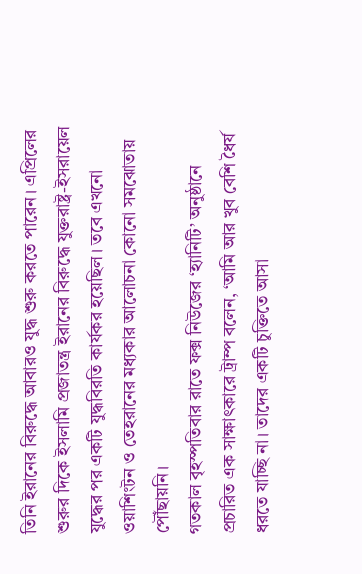তিনি ইরানের বিরুদ্ধে আবারও যুদ্ধ শুরু করতে পারেন। এপ্রিলের শুরুর দিকে ইসলামি প্রজাতন্ত্র ইরানের বিরুদ্ধে যুক্তরাষ্ট্র-ইসরায়েল যুদ্ধের পর একটি যুদ্ধবিরতি কার্যকর হয়েছিল। তবে এখনো ওয়াশিংটন ও তেহরানের মধ্যকার আলোচনা কোনো সমঝোতায় পৌঁছায়নি।
গতকাল বৃহস্পতিবার রাতে ফক্স নিউজের ‘হ্যানিটি’ অনুষ্ঠানে প্রচারিত এক সাক্ষাৎকারে ট্রাম্প বলেন, ‘আমি আর খুব বেশি ধৈর্য ধরতে যাচ্ছি না। তাদের একটি চুক্তিতে আসা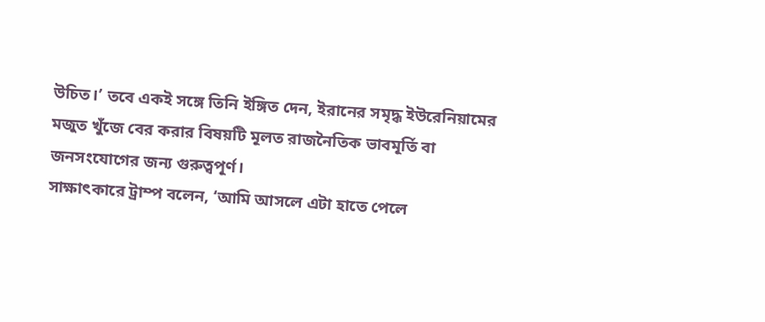উচিত।’ তবে একই সঙ্গে তিনি ইঙ্গিত দেন, ইরানের সমৃদ্ধ ইউরেনিয়ামের মজুত খুঁজে বের করার বিষয়টি মূলত রাজনৈতিক ভাবমূর্তি বা জনসংযোগের জন্য গুরুত্বপূর্ণ।
সাক্ষাৎকারে ট্রাম্প বলেন, ‘আমি আসলে এটা হাতে পেলে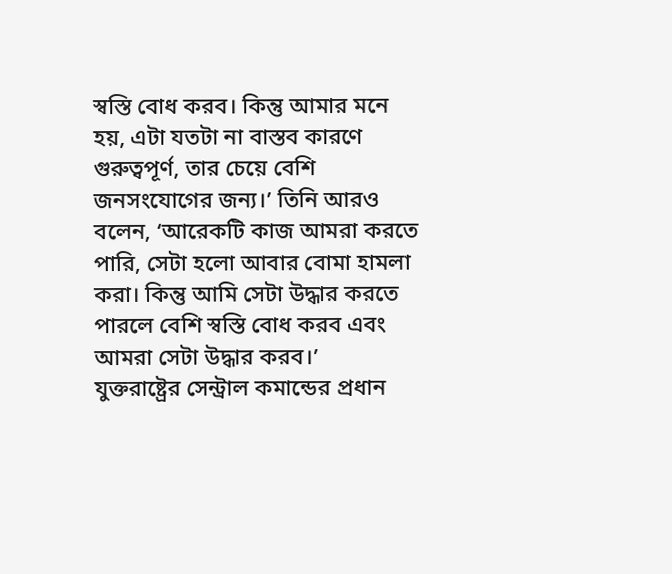স্বস্তি বোধ করব। কিন্তু আমার মনে হয়, এটা যতটা না বাস্তব কারণে গুরুত্বপূর্ণ, তার চেয়ে বেশি জনসংযোগের জন্য।’ তিনি আরও বলেন, ‘আরেকটি কাজ আমরা করতে পারি, সেটা হলো আবার বোমা হামলা করা। কিন্তু আমি সেটা উদ্ধার করতে পারলে বেশি স্বস্তি বোধ করব এবং আমরা সেটা উদ্ধার করব।’
যুক্তরাষ্ট্রের সেন্ট্রাল কমান্ডের প্রধান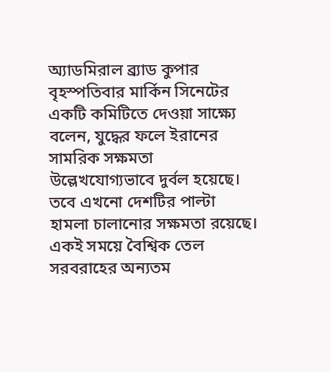অ্যাডমিরাল ব্র্যাড কুপার বৃহস্পতিবার মার্কিন সিনেটের একটি কমিটিতে দেওয়া সাক্ষ্যে বলেন, যুদ্ধের ফলে ইরানের সামরিক সক্ষমতা উল্লেখযোগ্যভাবে দুর্বল হয়েছে। তবে এখনো দেশটির পাল্টা হামলা চালানোর সক্ষমতা রয়েছে। একই সময়ে বৈশ্বিক তেল সরবরাহের অন্যতম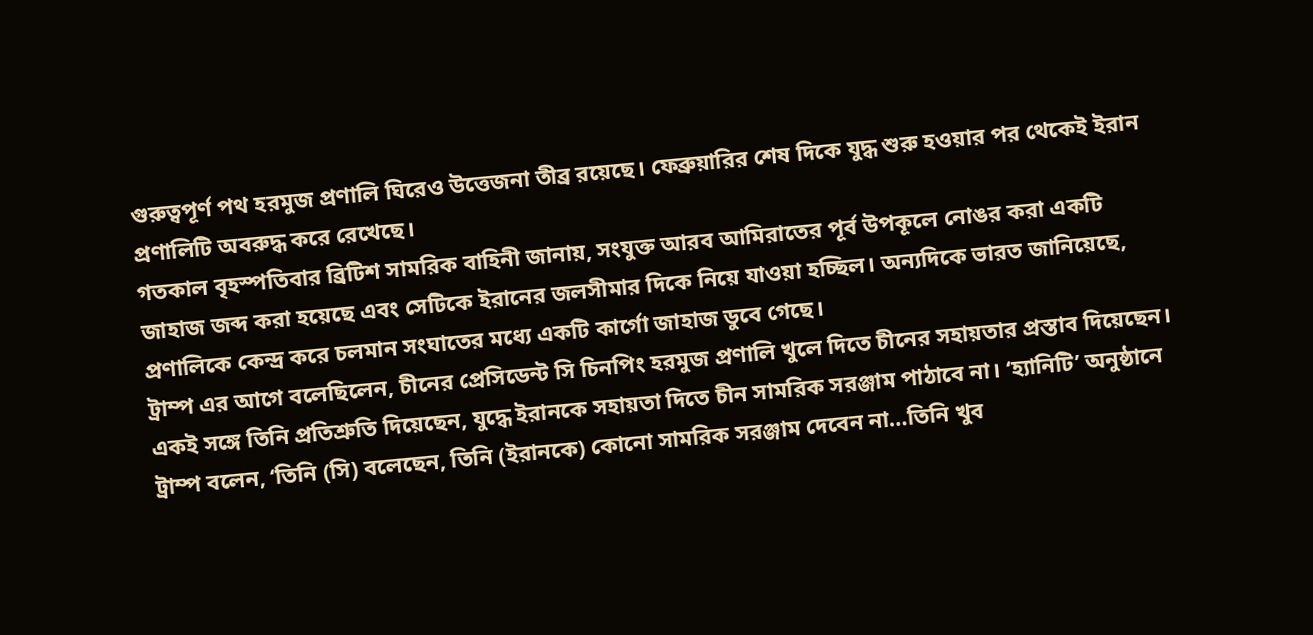গুরুত্বপূর্ণ পথ হরমুজ প্রণালি ঘিরেও উত্তেজনা তীব্র রয়েছে। ফেব্রুয়ারির শেষ দিকে যুদ্ধ শুরু হওয়ার পর থেকেই ইরান প্রণালিটি অবরুদ্ধ করে রেখেছে।
গতকাল বৃহস্পতিবার ব্রিটিশ সামরিক বাহিনী জানায়, সংযুক্ত আরব আমিরাতের পূর্ব উপকূলে নোঙর করা একটি জাহাজ জব্দ করা হয়েছে এবং সেটিকে ইরানের জলসীমার দিকে নিয়ে যাওয়া হচ্ছিল। অন্যদিকে ভারত জানিয়েছে, প্রণালিকে কেন্দ্র করে চলমান সংঘাতের মধ্যে একটি কার্গো জাহাজ ডুবে গেছে।
ট্রাম্প এর আগে বলেছিলেন, চীনের প্রেসিডেন্ট সি চিনপিং হরমুজ প্রণালি খুলে দিতে চীনের সহায়তার প্রস্তাব দিয়েছেন। একই সঙ্গে তিনি প্রতিশ্রুতি দিয়েছেন, যুদ্ধে ইরানকে সহায়তা দিতে চীন সামরিক সরঞ্জাম পাঠাবে না। ‘হ্যানিটি’ অনুষ্ঠানে ট্রাম্প বলেন, ‘তিনি (সি) বলেছেন, তিনি (ইরানকে) কোনো সামরিক সরঞ্জাম দেবেন না…তিনি খুব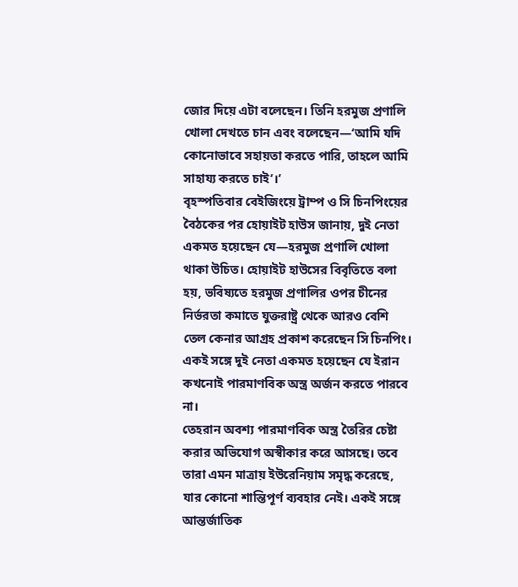জোর দিয়ে এটা বলেছেন। তিনি হরমুজ প্রণালি খোলা দেখতে চান এবং বলেছেন—‘আমি যদি কোনোভাবে সহায়তা করতে পারি, তাহলে আমি সাহায্য করতে চাই’।’
বৃহস্পতিবার বেইজিংয়ে ট্রাম্প ও সি চিনপিংয়ের বৈঠকের পর হোয়াইট হাউস জানায়, দুই নেতা একমত হয়েছেন যে—হরমুজ প্রণালি খোলা থাকা উচিত। হোয়াইট হাউসের বিবৃতিতে বলা হয়, ভবিষ্যতে হরমুজ প্রণালির ওপর চীনের নির্ভরতা কমাতে যুক্তরাষ্ট্র থেকে আরও বেশি তেল কেনার আগ্রহ প্রকাশ করেছেন সি চিনপিং। একই সঙ্গে দুই নেতা একমত হয়েছেন যে ইরান কখনোই পারমাণবিক অস্ত্র অর্জন করতে পারবে না।
তেহরান অবশ্য পারমাণবিক অস্ত্র তৈরির চেষ্টা করার অভিযোগ অস্বীকার করে আসছে। তবে তারা এমন মাত্রায় ইউরেনিয়াম সমৃদ্ধ করেছে, যার কোনো শান্তিপূর্ণ ব্যবহার নেই। একই সঙ্গে আন্তর্জাতিক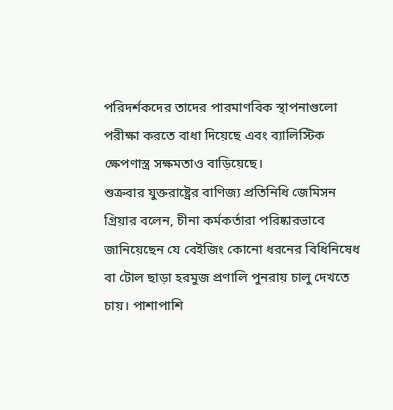পরিদর্শকদের তাদের পারমাণবিক স্থাপনাগুলো পরীক্ষা করতে বাধা দিয়েছে এবং ব্যালিস্টিক ক্ষেপণাস্ত্র সক্ষমতাও বাড়িয়েছে।
শুক্রবার যুক্তরাষ্ট্রের বাণিজ্য প্রতিনিধি জেমিসন গ্রিয়ার বলেন, চীনা কর্মকর্তারা পরিষ্কারভাবে জানিয়েছেন যে বেইজিং কোনো ধরনের বিধিনিষেধ বা টোল ছাড়া হরমুজ প্রণালি পুনরায় চালু দেখতে চায়। পাশাপাশি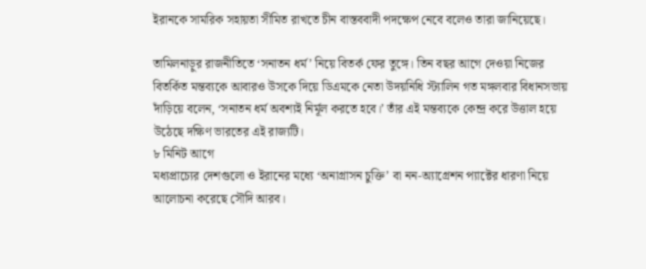ইরানকে সামরিক সহায়তা সীমিত রাখতে চীন বাস্তববাদী পদক্ষেপ নেবে বলেও তারা জানিয়েছে।

তামিলনাড়ুর রাজনীতিতে ‘সনাতন ধর্ম’ নিয়ে বিতর্ক ফের তুঙ্গে। তিন বছর আগে দেওয়া নিজের বিতর্কিত মন্তব্যকে আবারও উসকে দিয়ে ডিএমকে নেতা উদয়নিধি স্ট্যালিন গত মঙ্গলবার বিধানসভায় দাঁড়িয়ে বলেন, ‘সনাতন ধর্ম অবশ্যই নির্মূল করতে হবে।’ তাঁর এই মন্তব্যকে কেন্দ্র করে উত্তাল হয়ে উঠেছে দক্ষিণ ভারতের এই রাজ্যটি।
৮ মিনিট আগে
মধ্যপ্রাচ্যের দেশগুলো ও ইরানের মধ্যে ‘অনাগ্রাসন চুক্তি’ বা নন-অ্যাগ্রেশন প্যাক্টের ধারণা নিয়ে আলোচনা করেছে সৌদি আরব।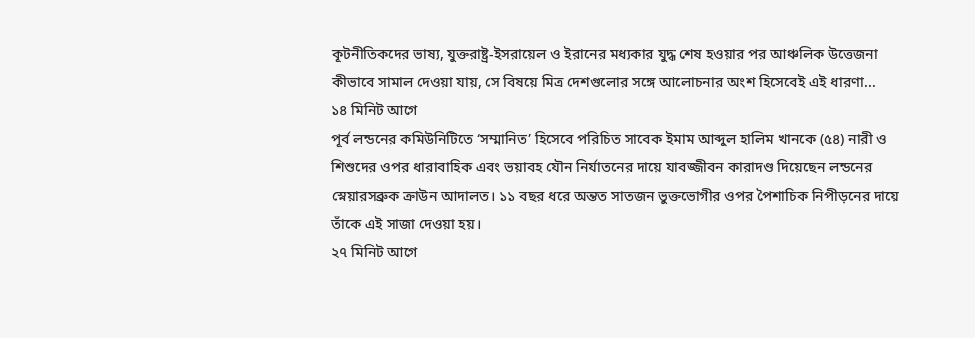কূটনীতিকদের ভাষ্য, যুক্তরাষ্ট্র-ইসরায়েল ও ইরানের মধ্যকার যুদ্ধ শেষ হওয়ার পর আঞ্চলিক উত্তেজনা কীভাবে সামাল দেওয়া যায়, সে বিষয়ে মিত্র দেশগুলোর সঙ্গে আলোচনার অংশ হিসেবেই এই ধারণা...
১৪ মিনিট আগে
পূর্ব লন্ডনের কমিউনিটিতে ‘সম্মানিত’ হিসেবে পরিচিত সাবেক ইমাম আব্দুল হালিম খানকে (৫৪) নারী ও শিশুদের ওপর ধারাবাহিক এবং ভয়াবহ যৌন নির্যাতনের দায়ে যাবজ্জীবন কারাদণ্ড দিয়েছেন লন্ডনের স্নেয়ারসব্রুক ক্রাউন আদালত। ১১ বছর ধরে অন্তত সাতজন ভুক্তভোগীর ওপর পৈশাচিক নিপীড়নের দায়ে তাঁকে এই সাজা দেওয়া হয়।
২৭ মিনিট আগে